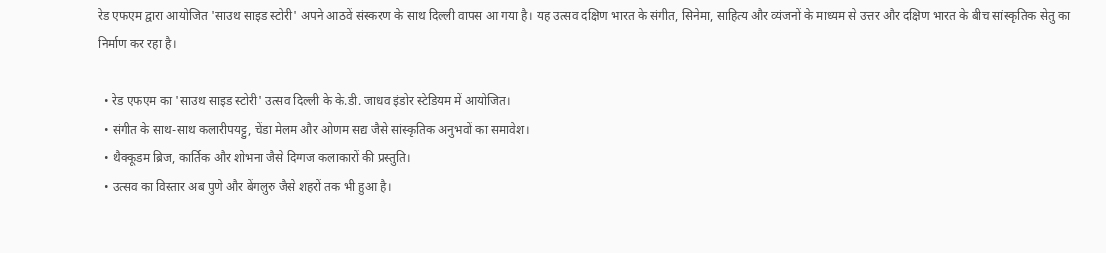रेड एफएम द्वारा आयोजित 'साउथ साइड स्टोरी' अपने आठवें संस्करण के साथ दिल्ली वापस आ गया है। यह उत्सव दक्षिण भारत के संगीत, सिनेमा, साहित्य और व्यंजनों के माध्यम से उत्तर और दक्षिण भारत के बीच सांस्कृतिक सेतु का निर्माण कर रहा है।

  • रेड एफएम का 'साउथ साइड स्टोरी' उत्सव दिल्ली के के.डी. जाधव इंडोर स्टेडियम में आयोजित।
  • संगीत के साथ-साथ कलारीपयट्टु, चेंडा मेलम और ओणम सद्य जैसे सांस्कृतिक अनुभवों का समावेश।
  • थैक्कूडम ब्रिज, कार्तिक और शोभना जैसे दिग्गज कलाकारों की प्रस्तुति।
  • उत्सव का विस्तार अब पुणे और बेंगलुरु जैसे शहरों तक भी हुआ है।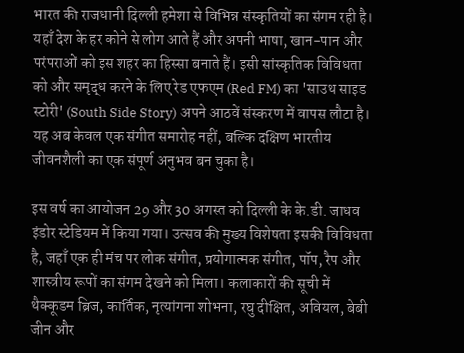भारत की राजधानी दिल्ली हमेशा से विभिन्न संस्कृतियों का संगम रही है। यहाँ देश के हर कोने से लोग आते हैं और अपनी भाषा, खान-पान और परंपराओं को इस शहर का हिस्सा बनाते हैं। इसी सांस्कृतिक विविधता को और समृद्ध करने के लिए रेड एफएम (Red FM) का 'साउथ साइड स्टोरी' (South Side Story) अपने आठवें संस्करण में वापस लौटा है। यह अब केवल एक संगीत समारोह नहीं, बल्कि दक्षिण भारतीय जीवनशैली का एक संपूर्ण अनुभव बन चुका है।

इस वर्ष का आयोजन 29 और 30 अगस्त को दिल्ली के के.डी. जाधव इंडोर स्टेडियम में किया गया। उत्सव की मुख्य विशेषता इसकी विविधता है, जहाँ एक ही मंच पर लोक संगीत, प्रयोगात्मक संगीत, पॉप, रैप और शास्त्रीय रूपों का संगम देखने को मिला। कलाकारों की सूची में थैक्कूडम ब्रिज, कार्तिक, नृत्यांगना शोभना, रघु दीक्षित, अवियल, बेबी जीन और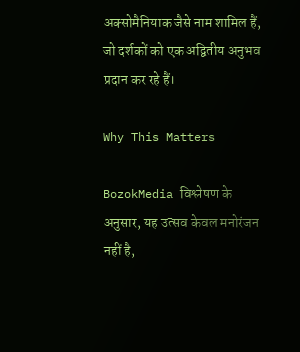अक्सोमैनियाक जैसे नाम शामिल हैं, जो दर्शकों को एक अद्वितीय अनुभव प्रदान कर रहे हैं।

Why This Matters

BozokMedia विश्लेषण के अनुसार, यह उत्सव केवल मनोरंजन नहीं है,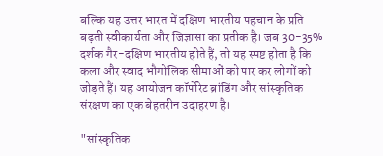बल्कि यह उत्तर भारत में दक्षिण भारतीय पहचान के प्रति बढ़ती स्वीकार्यता और जिज्ञासा का प्रतीक है। जब 30-35% दर्शक गैर-दक्षिण भारतीय होते हैं, तो यह स्पष्ट होता है कि कला और स्वाद भौगोलिक सीमाओं को पार कर लोगों को जोड़ते हैं। यह आयोजन कॉर्पोरेट ब्रांडिंग और सांस्कृतिक संरक्षण का एक बेहतरीन उदाहरण है।

"सांस्कृतिक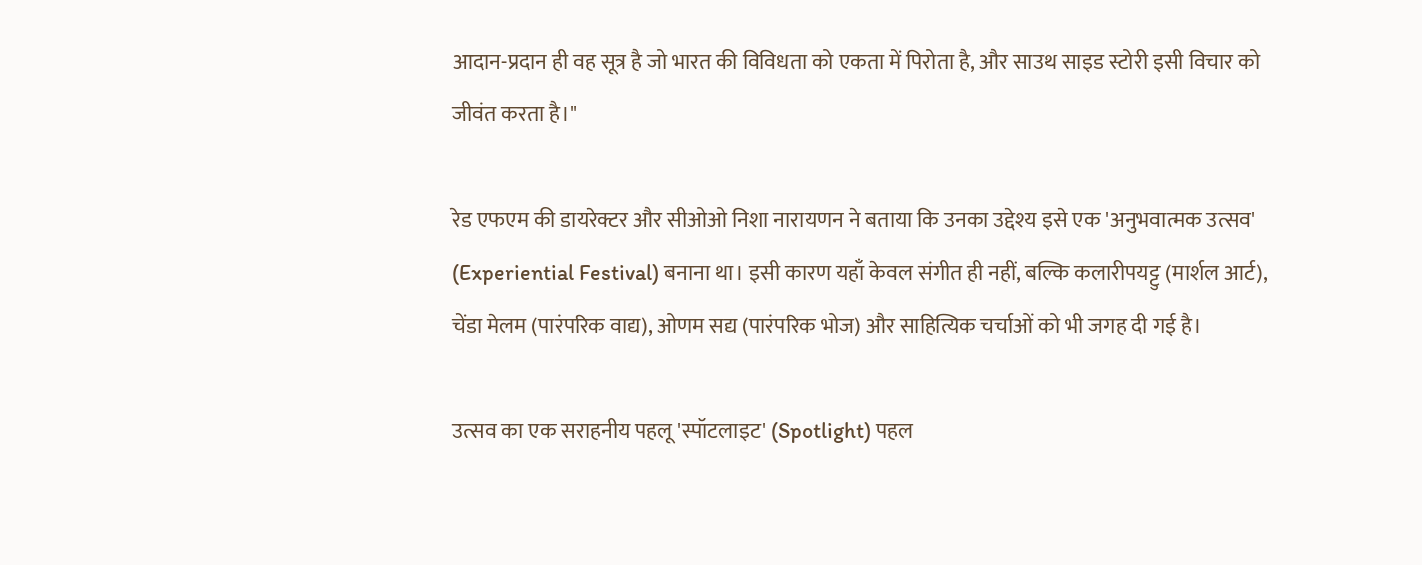आदान-प्रदान ही वह सूत्र है जो भारत की विविधता को एकता में पिरोता है, और साउथ साइड स्टोरी इसी विचार को जीवंत करता है।"

रेड एफएम की डायरेक्टर और सीओओ निशा नारायणन ने बताया कि उनका उद्देश्य इसे एक 'अनुभवात्मक उत्सव' (Experiential Festival) बनाना था। इसी कारण यहाँ केवल संगीत ही नहीं, बल्कि कलारीपयट्टु (मार्शल आर्ट), चेंडा मेलम (पारंपरिक वाद्य), ओणम सद्य (पारंपरिक भोज) और साहित्यिक चर्चाओं को भी जगह दी गई है।

उत्सव का एक सराहनीय पहलू 'स्पॉटलाइट' (Spotlight) पहल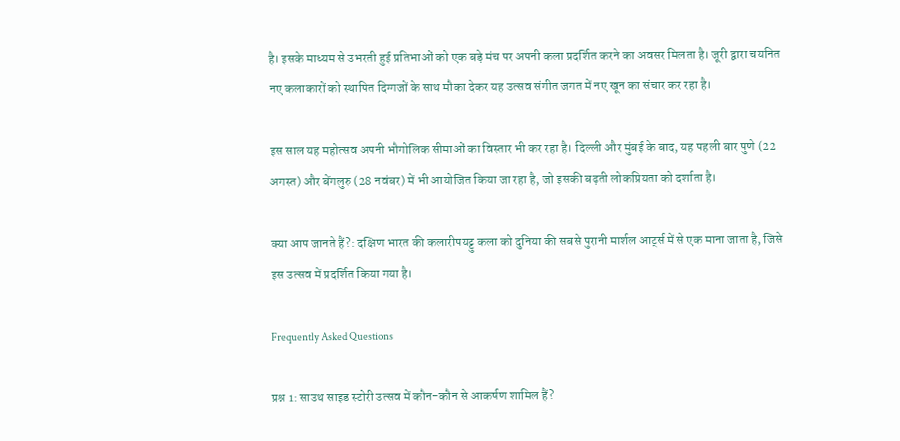है। इसके माध्यम से उभरती हुई प्रतिभाओं को एक बड़े मंच पर अपनी कला प्रदर्शित करने का अवसर मिलता है। जूरी द्वारा चयनित नए कलाकारों को स्थापित दिग्गजों के साथ मौका देकर यह उत्सव संगीत जगत में नए खून का संचार कर रहा है।

इस साल यह महोत्सव अपनी भौगोलिक सीमाओं का विस्तार भी कर रहा है। दिल्ली और मुंबई के बाद, यह पहली बार पुणे (22 अगस्त) और बेंगलुरु (28 नवंबर) में भी आयोजित किया जा रहा है, जो इसकी बढ़ती लोकप्रियता को दर्शाता है।

क्या आप जानते हैं?: दक्षिण भारत की कलारीपयट्टु कला को दुनिया की सबसे पुरानी मार्शल आर्ट्स में से एक माना जाता है, जिसे इस उत्सव में प्रदर्शित किया गया है।

Frequently Asked Questions

प्रश्न 1: साउथ साइड स्टोरी उत्सव में कौन-कौन से आकर्षण शामिल हैं?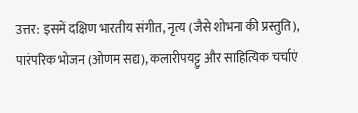उत्तर: इसमें दक्षिण भारतीय संगीत, नृत्य (जैसे शोभना की प्रस्तुति), पारंपरिक भोजन (ओणम सद्य), कलारीपयट्टु और साहित्यिक चर्चाएं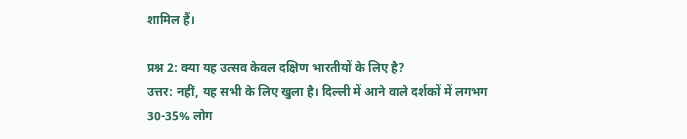शामिल हैं।

प्रश्न 2: क्या यह उत्सव केवल दक्षिण भारतीयों के लिए है?
उत्तर: नहीं, यह सभी के लिए खुला है। दिल्ली में आने वाले दर्शकों में लगभग 30-35% लोग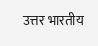उत्तर भारतीय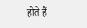होते हैं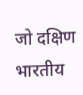जो दक्षिण भारतीय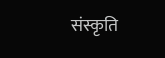संस्कृति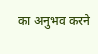का अनुभव करने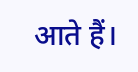आते हैं।